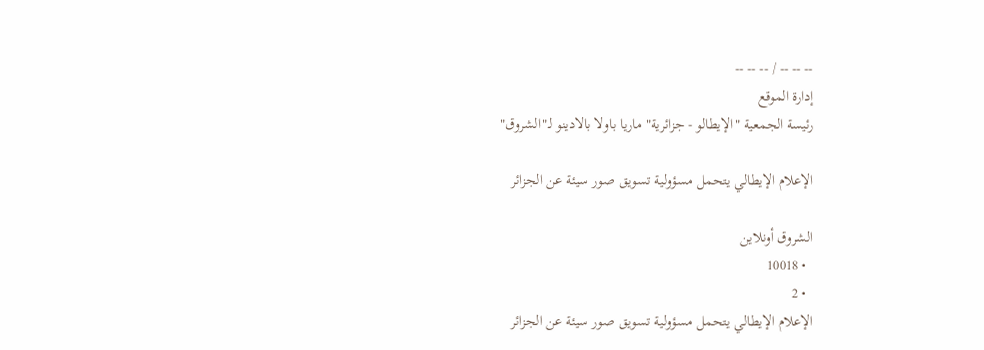-- -- -- / -- -- --
إدارة الموقع
رئيسة الجمعية "الإيطالو - جزائرية" ماريا باولا بالادينو لـ"الشروق"

الإعلام الإيطالي يتحمل مسؤولية تسويق صور سيئة عن الجزائر

الشروق أونلاين
  • 10018
  • 2
الإعلام الإيطالي يتحمل مسؤولية تسويق صور سيئة عن الجزائر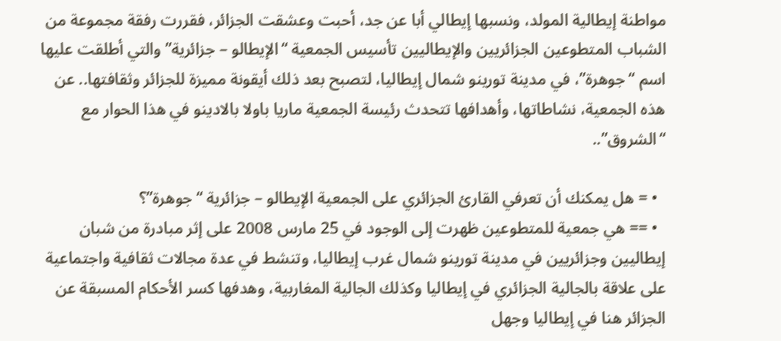مواطنة إيطالية المولد، ونسبها إيطالي أبا عن جد، أحبت وعشقت الجزائر، فقررت رفقة مجموعة من الشباب المتطوعين الجزائريين والإيطاليين تأسيس الجمعية “الإيطالو – جزائرية” والتي أطلقت عليها اسم “جوهرة”، في مدينة تورينو شمال إيطاليا، لتصبح بعد ذلك أيقونة مميزة للجزائر وثقافتها.. عن هذه الجمعية، نشاطاتها، وأهدافها تتحدث رئيسة الجمعية ماريا باولا بالادينو في هذا الحوار مع “الشروق”..

  • = هل يمكنك أن تعرفي القارئ الجزائري على الجمعية الإيطالو – جزائرية “جوهرة”؟
  • == هي جمعية للمتطوعين ظهرت إلى الوجود في 25 مارس 2008 على إثر مبادرة من شبان إيطاليين وجزائريين في مدينة تورينو شمال غرب إيطاليا، وتنشط في عدة مجالات ثقافية واجتماعية على علاقة بالجالية الجزائري في إيطاليا وكذلك الجالية المغاربية، وهدفها كسر الأحكام المسبقة عن الجزائر هنا في إيطاليا وجهل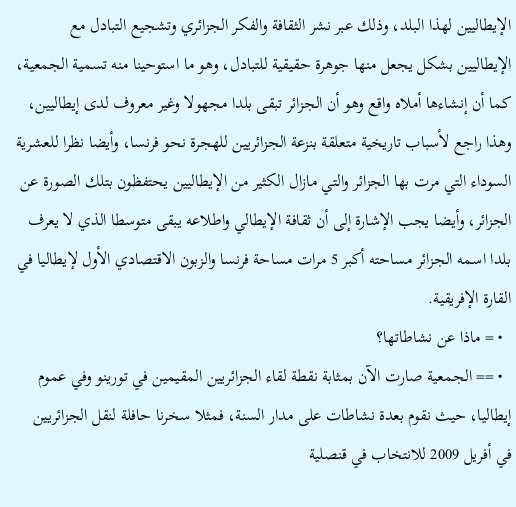الإيطاليين لهذا البلد، وذلك عبر نشر الثقافة والفكر الجزائري وتشجيع التبادل مع الإيطاليين بشكل يجعل منها جوهرة حقيقية للتبادل، وهو ما استوحينا منه تسمية الجمعية، كما أن إنشاءها أملاه واقع وهو أن الجزائر تبقى بلدا مجهولا وغير معروف لدى إيطاليين، وهذا راجع لأسباب تاريخية متعلقة بنزعة الجزائريين للهجرة نحو فرنسا، وأيضا نظرا للعشرية السوداء التي مرت بها الجزائر والتي مازال الكثير من الإيطاليين يحتفظون بتلك الصورة عن الجزائر، وأيضا يجب الإشارة إلى أن ثقافة الإيطالي واطلاعه يبقى متوسطا الذي لا يعرف بلدا اسمه الجزائر مساحته أكبر 5 مرات مساحة فرنسا والزبون الاقتصادي الأول لإيطاليا في القارة الإفريقية.
  • = ماذا عن نشاطاتها؟
  • == الجمعية صارت الآن بمثابة نقطة لقاء الجزائريين المقيمين في تورينو وفي عموم إيطاليا، حيث نقوم بعدة نشاطات على مدار السنة، فمثلا سخرنا حافلة لنقل الجزائريين في أفريل 2009 للانتخاب في قنصلية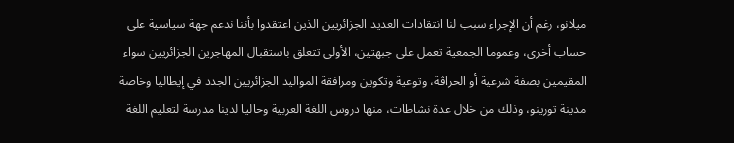ميلانو، رغم أن الإجراء سبب لنا انتقادات العديد الجزائريين الذين اعتقدوا بأننا ندعم جهة سياسية على حساب أخرى، وعموما الجمعية تعمل على جبهتين، الأولى تتعلق باستقبال المهاجرين الجزائريين سواء المقيمين بصفة شرعية أو الحراڤة، وتوعية وتكوين ومرافقة المواليد الجزائريين الجدد في إيطاليا وخاصة مدينة تورينو، وذلك من خلال عدة نشاطات، منها دروس اللغة العربية وحاليا لدينا مدرسة لتعليم اللغة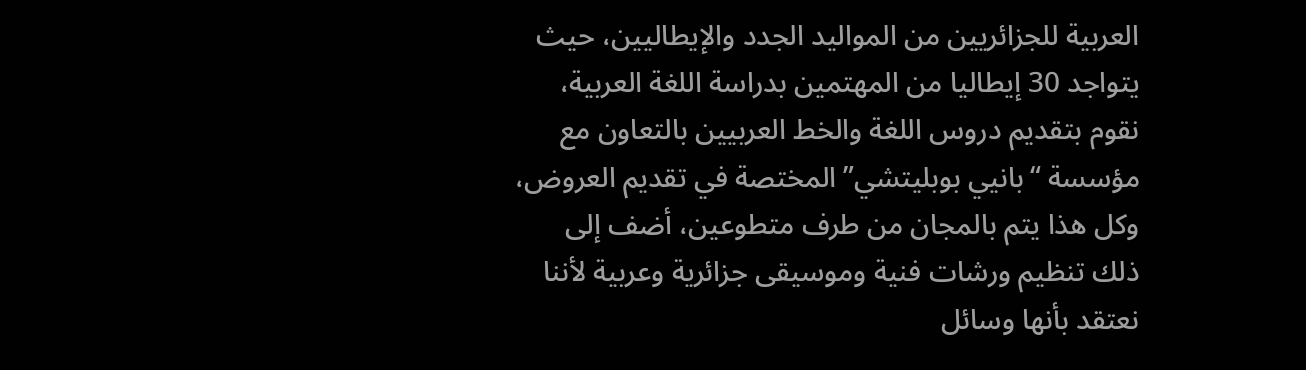العربية للجزائريين من المواليد الجدد والإيطاليين، حيث يتواجد 30 إيطاليا من المهتمين بدراسة اللغة العربية، نقوم بتقديم دروس اللغة والخط العربيين بالتعاون مع مؤسسة “بانيي بوبليتشي” المختصة في تقديم العروض، وكل هذا يتم بالمجان من طرف متطوعين، أضف إلى ذلك تنظيم ورشات فنية وموسيقى جزائرية وعربية لأننا نعتقد بأنها وسائل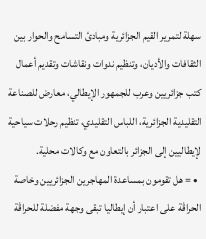سهلة لتمرير القيم الجزائرية ومبادئ التسامح والحوار بين الثقافات والأديان، وتنظيم ندوات ونقاشات وتقديم أعمال كتب جزائريين وعرب للجمهور الإيطالي، معارض للصناعة التقليدية الجزائرية، اللباس التقليدي، تنظيم رحلات سياحية لإيطاليين إلى الجزائر بالتعاون مع وكالات محلية.
  • = هل تقومون بمساعدة المهاجرين الجزائريين وخاصة الحراڤة على اعتبار أن إيطاليا تبقى وجهة مفضلة للحراڤة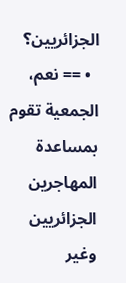الجزائريين؟
  • == نعم، الجمعية تقوم بمساعدة المهاجرين الجزائريين وغير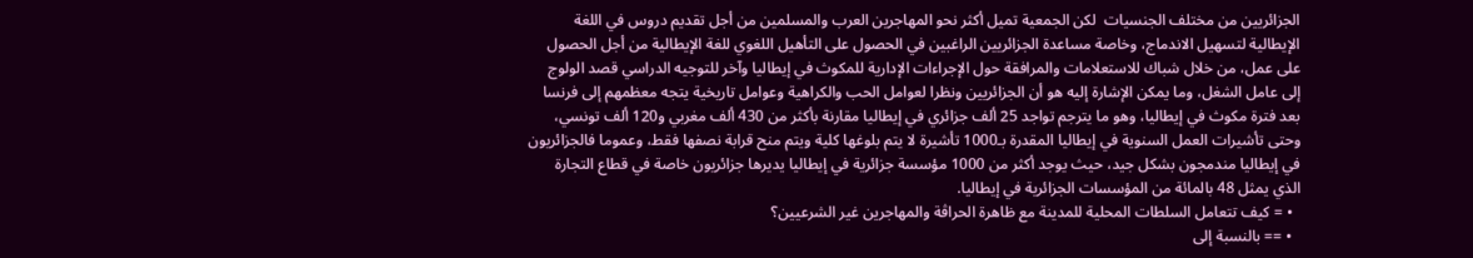الجزائريين من مختلف الجنسيات  لكن الجمعية تميل أكثر نحو المهاجرين العرب والمسلمين من أجل تقديم دروس في اللغة الإيطالية لتسهيل الاندماج، وخاصة مساعدة الجزائريين الراغبين في الحصول على التأهيل اللغوي للغة الإيطالية من أجل الحصول على عمل، من خلال شباك للاستعلامات والمرافقة حول الإجراءات الإدارية للمكوث في إيطاليا وآخر للتوجيه الدراسي قصد الولوج إلى عامل الشغل، وما يمكن الإشارة إليه هو أن الجزائريين ونظرا لعوامل الحب والكراهية وعوامل تاريخية يتجه معظمهم إلى فرنسا بعد فترة مكوث في إيطاليا، وهو ما يترجم تواجد 25 ألف جزائري في إيطاليا مقارنة بأكثر من 430 ألف مغربي و120 ألف تونسي، وحتى تأشيرات العمل السنوية في إيطاليا المقدرة بـ1000 تأشيرة لا يتم بلوغها كلية ويتم منح قرابة نصفها فقط، وعموما فالجزائريون في إيطاليا مندمجون بشكل جيد، حيث يوجد أكثر من 1000 مؤسسة جزائرية في إيطاليا يديرها جزائريون خاصة في قطاع التجارة الذي يمثل 48 بالمائة من المؤسسات الجزائرية في إيطاليا.
  • = كيف تتعامل السلطات المحلية للمدينة مع ظاهرة الحراڤة والمهاجرين غير الشرعيين؟
  • == بالنسبة إلى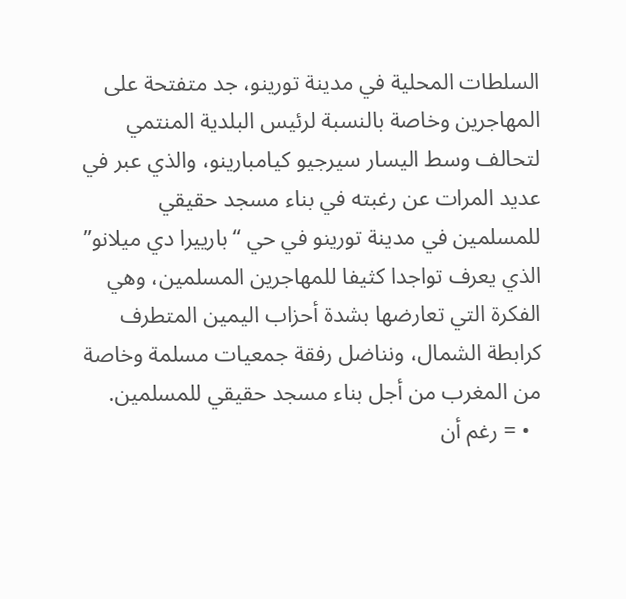السلطات المحلية في مدينة تورينو، جد متفتحة على المهاجرين وخاصة بالنسبة لرئيس البلدية المنتمي لتحالف وسط اليسار سيرجيو كيامبارينو، والذي عبر في عديد المرات عن رغبته في بناء مسجد حقيقي للمسلمين في مدينة تورينو في حي “بارييرا دي ميلانو” الذي يعرف تواجدا كثيفا للمهاجرين المسلمين، وهي الفكرة التي تعارضها بشدة أحزاب اليمين المتطرف كرابطة الشمال، ونناضل رفقة جمعيات مسلمة وخاصة من المغرب من أجل بناء مسجد حقيقي للمسلمين.
  • = رغم أن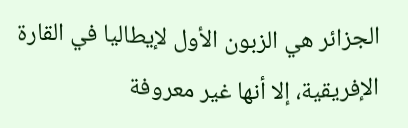الجزائر هي الزبون الأول لإيطاليا في القارة الإفريقية، إلا أنها غير معروفة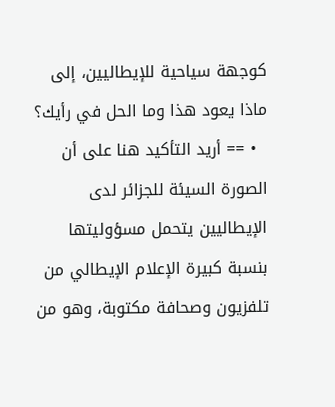كوجهة سياحية للإيطاليين، إلى ماذا يعود هذا وما الحل في رأيك؟
  • == أريد التأكيد هنا على أن الصورة السيئة للجزائر لدى الإيطاليين يتحمل مسؤوليتها بنسبة كبيرة الإعلام الإيطالي من تلفزيون وصحافة مكتوبة، وهو من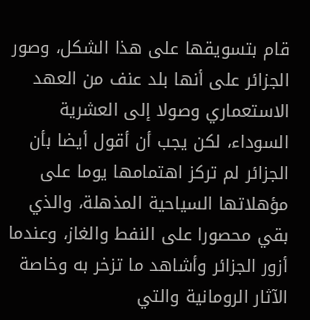قام بتسويقها على هذا الشكل، وصور الجزائر على أنها بلد عنف من العهد الاستعماري وصولا إلى العشرية السوداء، لكن يجب أن أقول أيضا بأن الجزائر لم تركز اهتمامها يوما على مؤهلاتها السياحية المذهلة، والذي بقي محصورا على النفط والغاز، وعندما أزور الجزائر وأشاهد ما تزخر به وخاصة الآثار الرومانية والتي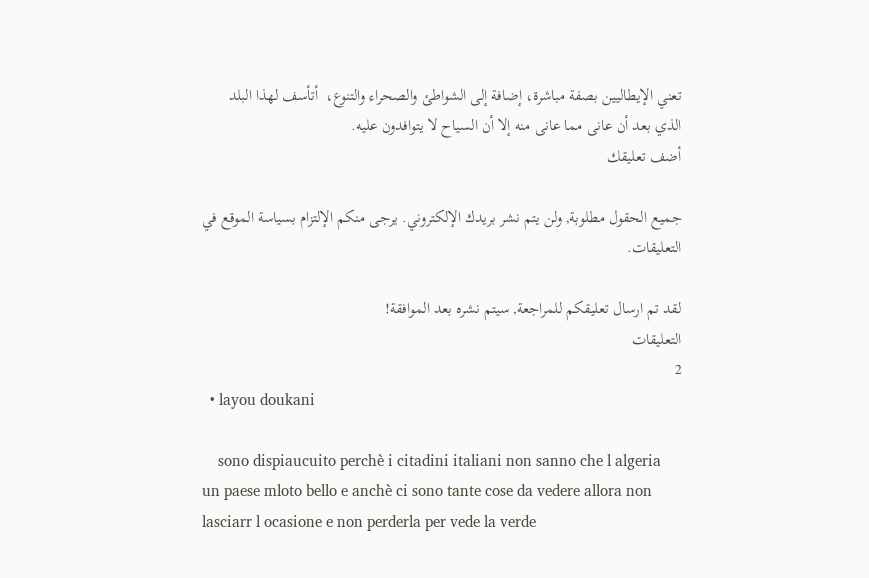تعني الإيطاليين بصفة مباشرة، إضافة إلى الشواطئ والصحراء والتنوع،  أتأسف لهذا البلد الذي بعد أن عانى مما عانى منه إلا أن السياح لا يتوافدون عليه.
أضف تعليقك

جميع الحقول مطلوبة, ولن يتم نشر بريدك الإلكتروني. يرجى منكم الإلتزام بسياسة الموقع في التعليقات.

لقد تم ارسال تعليقكم للمراجعة, سيتم نشره بعد الموافقة!
التعليقات
2
  • layou doukani

    sono dispiaucuito perchè i citadini italiani non sanno che l algeria un paese mloto bello e anchè ci sono tante cose da vedere allora non lasciarr l ocasione e non perderla per vede la verde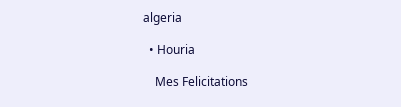algeria

  • Houria

    Mes Felicitations